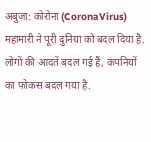अबुजा: कोरोना (CoronaVirus) महामारी ने पूरी दुनिया को बदल दिया है. लोगों की आदतें बदल गई हैं, कंपनियों का फोकस बदल गया है.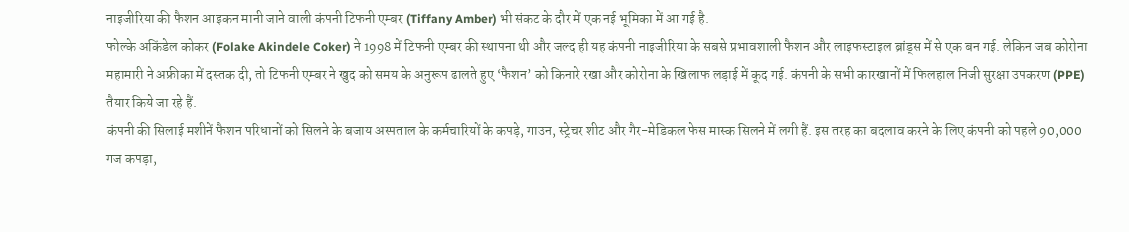नाइजीरिया की फैशन आइकन मानी जाने वाली कंपनी टिफनी एम्बर (Tiffany Amber) भी संकट के दौर में एक नई भूमिका में आ गई है.
फोल्के अकिंडेल कोकर (Folake Akindele Coker) ने 1998 में टिफनी एम्बर की स्थापना थी और जल्द ही यह कंपनी नाइजीरिया के सबसे प्रभावशाली फैशन और लाइफस्टाइल ब्रांड्स में से एक बन गई. लेकिन जब कोरोना महामारी ने अफ्रीका में दस्तक दी, तो टिफनी एम्बर ने खुद को समय के अनुरूप ढालते हुए ‘फैशन’ को किनारे रखा और कोरोना के खिलाफ लड़ाई में कूद गई. कंपनी के सभी कारखानों में फिलहाल निजी सुरक्षा उपकरण (PPE) तैयार किये जा रहे हैं.
कंपनी की सिलाई मशीनें फैशन परिधानों को सिलने के बजाय अस्पताल के कर्मचारियों के कपड़े, गाउन, स्ट्रेचर शीट और गैर-मेडिकल फेस मास्क सिलने में लगी हैं. इस तरह का बदलाव करने के लिए कंपनी को पहले 90,000 गज कपड़ा,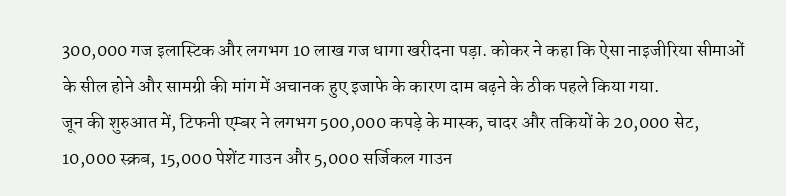300,000 गज इलास्टिक और लगभग 10 लाख गज धागा खरीदना पड़ा. कोकर ने कहा कि ऐसा नाइजीरिया सीमाओं के सील होने और सामग्री की मांग में अचानक हुए इजाफे के कारण दाम बढ़ने के ठीक पहले किया गया.
जून की शुरुआत में, टिफनी एम्बर ने लगभग 500,000 कपड़े के मास्क, चादर और तकियों के 20,000 सेट, 10,000 स्क्रब, 15,000 पेशेंट गाउन और 5,000 सर्जिकल गाउन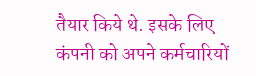तैयार किये थे. इसके लिए कंपनी को अपने कर्मचारियों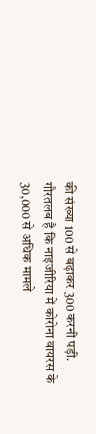की संख्या 100 से बढ़ाकर 300 करनी पड़ी. गौरतलब है कि नाइजीरिया में कोरोना वायरस के 30,000 से अधिक मामले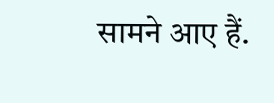सामने आए हैं.